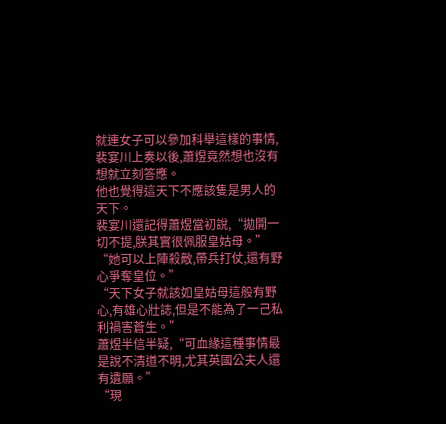就連女子可以參加科舉這樣的事情,裴宴川上奏以後,蕭煜竟然想也沒有想就立刻答應。
他也覺得這天下不應該隻是男人的天下。
裴宴川還記得蕭煜當初說,“拋開一切不提,朕其實很佩服皇姑母。”
“她可以上陣殺敵,帶兵打仗,還有野心爭奪皇位。”
“天下女子就該如皇姑母這般有野心,有雄心壯誌,但是不能為了一己私利禍害蒼生。”
蕭煜半信半疑,“可血緣這種事情最是說不清道不明,尤其英國公夫人還有遺願。”
“現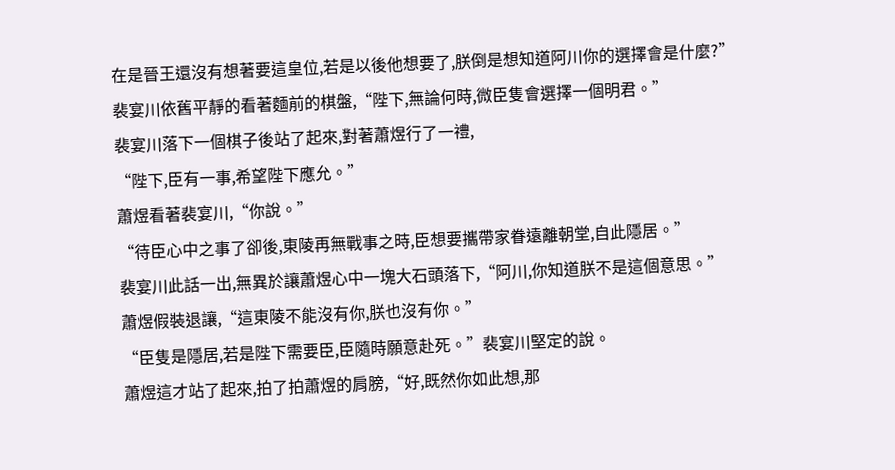在是晉王還沒有想著要這皇位,若是以後他想要了,朕倒是想知道阿川你的選擇會是什麼?”
裴宴川依舊平靜的看著麵前的棋盤,“陛下,無論何時,微臣隻會選擇一個明君。”
裴宴川落下一個棋子後站了起來,對著蕭煜行了一禮,
“陛下,臣有一事,希望陛下應允。”
蕭煜看著裴宴川,“你說。”
“待臣心中之事了卻後,東陵再無戰事之時,臣想要攜帶家眷遠離朝堂,自此隱居。”
裴宴川此話一出,無異於讓蕭煜心中一塊大石頭落下,“阿川,你知道朕不是這個意思。”
蕭煜假裝退讓,“這東陵不能沒有你,朕也沒有你。”
“臣隻是隱居,若是陛下需要臣,臣隨時願意赴死。”裴宴川堅定的說。
蕭煜這才站了起來,拍了拍蕭煜的肩膀,“好,既然你如此想,那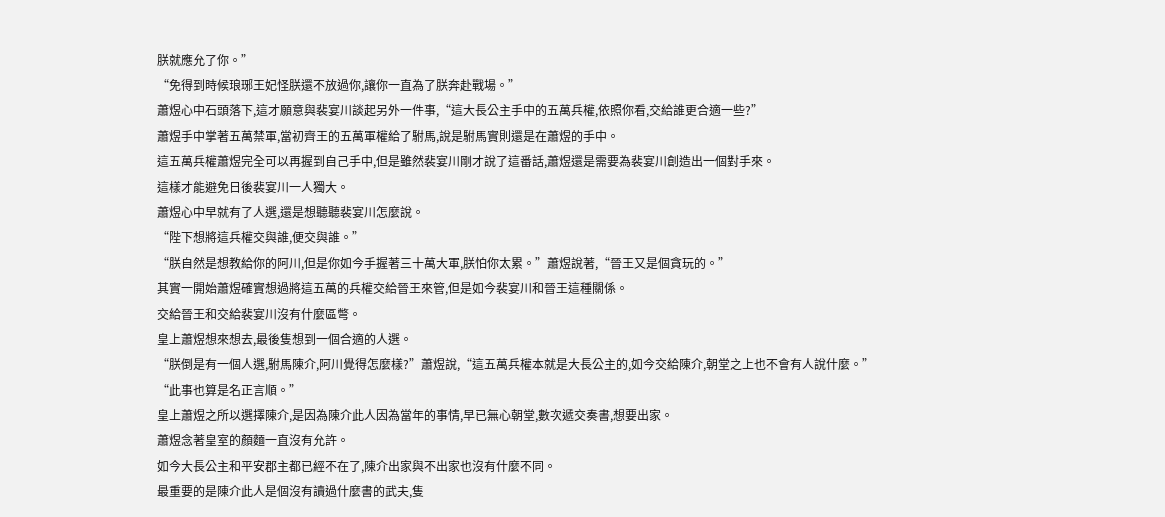朕就應允了你。”
“免得到時候琅琊王妃怪朕還不放過你,讓你一直為了朕奔赴戰場。”
蕭煜心中石頭落下,這才願意與裴宴川談起另外一件事,“這大長公主手中的五萬兵權,依照你看,交給誰更合適一些?”
蕭煜手中掌著五萬禁軍,當初齊王的五萬軍權給了駙馬,說是駙馬實則還是在蕭煜的手中。
這五萬兵權蕭煜完全可以再握到自己手中,但是雖然裴宴川剛才說了這番話,蕭煜還是需要為裴宴川創造出一個對手來。
這樣才能避免日後裴宴川一人獨大。
蕭煜心中早就有了人選,還是想聽聽裴宴川怎麼說。
“陛下想將這兵權交與誰,便交與誰。”
“朕自然是想教給你的阿川,但是你如今手握著三十萬大軍,朕怕你太累。”蕭煜說著,“晉王又是個貪玩的。”
其實一開始蕭煜確實想過將這五萬的兵權交給晉王來管,但是如今裴宴川和晉王這種關係。
交給晉王和交給裴宴川沒有什麼區彆。
皇上蕭煜想來想去,最後隻想到一個合適的人選。
“朕倒是有一個人選,駙馬陳介,阿川覺得怎麼樣?”蕭煜說,“這五萬兵權本就是大長公主的,如今交給陳介,朝堂之上也不會有人說什麼。”
“此事也算是名正言順。”
皇上蕭煜之所以選擇陳介,是因為陳介此人因為當年的事情,早已無心朝堂,數次遞交奏書,想要出家。
蕭煜念著皇室的顏麵一直沒有允許。
如今大長公主和平安郡主都已經不在了,陳介出家與不出家也沒有什麼不同。
最重要的是陳介此人是個沒有讀過什麼書的武夫,隻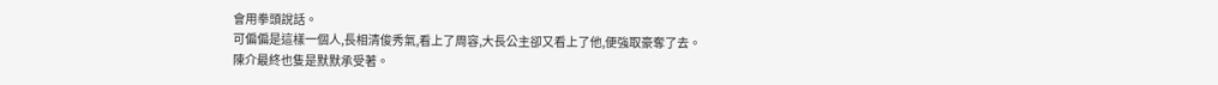會用拳頭說話。
可偏偏是這樣一個人,長相清俊秀氣,看上了周容,大長公主卻又看上了他,便強取豪奪了去。
陳介最終也隻是默默承受著。